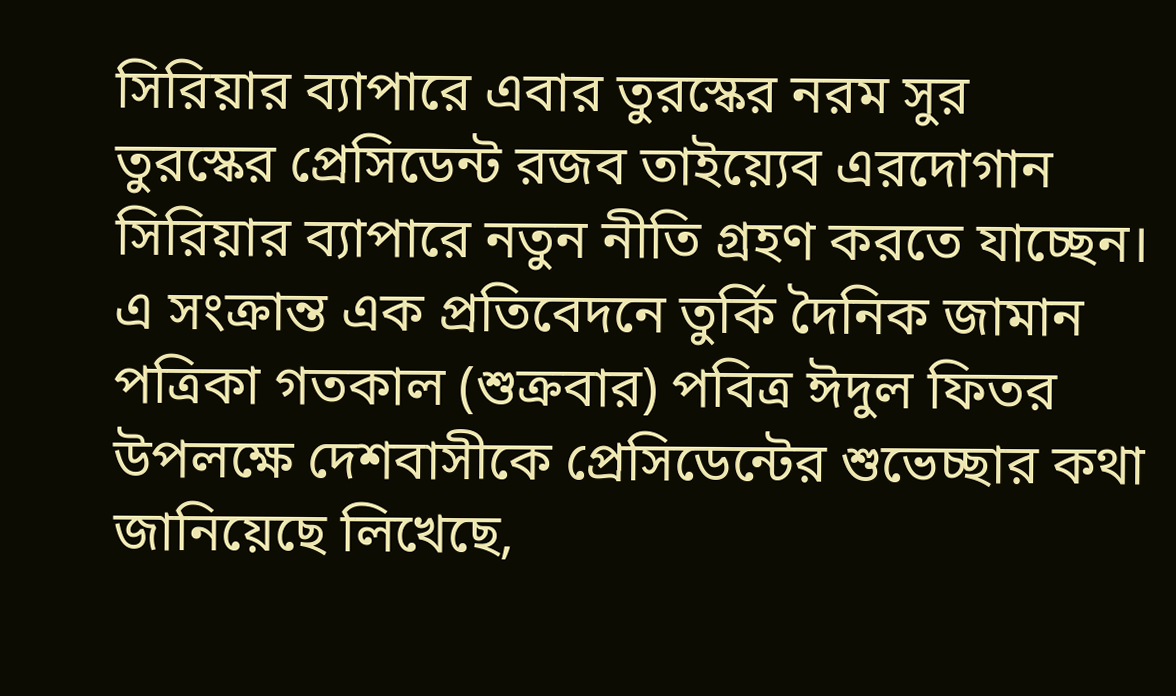সিরিয়ার ব্যাপারে এবার তুরস্কের নরম সুর
তুরস্কের প্রেসিডেন্ট রজব তাইয়্যেব এরদোগান সিরিয়ার ব্যাপারে নতুন নীতি গ্রহণ করতে যাচ্ছেন।
এ সংক্রান্ত এক প্রতিবেদনে তুর্কি দৈনিক জামান পত্রিকা গতকাল (শুক্রবার) পবিত্র ঈদুল ফিতর উপলক্ষে দেশবাসীকে প্রেসিডেন্টের শুভেচ্ছার কথা জানিয়েছে লিখেছে,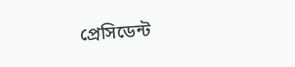প্রেসিডেন্ট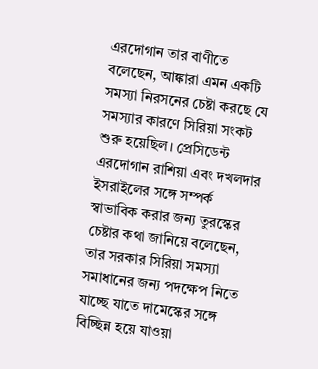এরদোগান তার বাণীতে বলেছেন, আঙ্কারা এমন একটি সমস্যা নিরসনের চেষ্টা করছে যে সমস্যার কারণে সিরিয়া সংকট শুরু হয়েছিল। প্রেসিডেন্ট এরদোগান রাশিয়া এবং দখলদার ইসরাইলের সঙ্গে সম্পর্ক স্বাভাবিক করার জন্য তুরস্কের চেষ্টার কথা জানিয়ে বলেছেন, তার সরকার সিরিয়া সমস্যা সমাধানের জন্য পদক্ষেপ নিতে যাচ্ছে যাতে দামেস্কের সঙ্গে বিচ্ছিন্ন হয়ে যাওয়া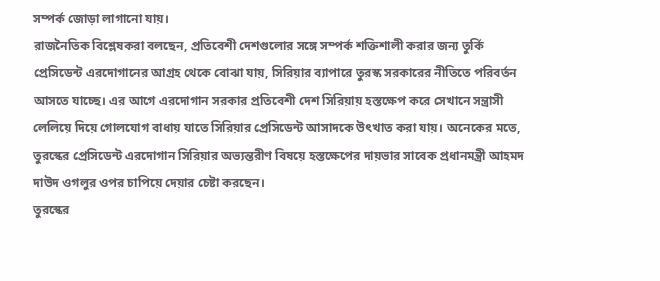সম্পর্ক জোড়া লাগানো যায়।
রাজনৈতিক বিশ্লেষকরা বলছেন, প্রতিবেশী দেশগুলোর সঙ্গে সম্পর্ক শক্তিশালী করার জন্য তুর্কি প্রেসিডেন্ট এরদোগানের আগ্রহ থেকে বোঝা যায়, সিরিয়ার ব্যাপারে তুরস্ক সরকারের নীতিতে পরিবর্তন আসতে যাচ্ছে। এর আগে এরদোগান সরকার প্রতিবেশী দেশ সিরিয়ায় হস্তক্ষেপ করে সেখানে সন্ত্রাসী লেলিয়ে দিয়ে গোলযোগ বাধায় যাতে সিরিয়ার প্রেসিডেন্ট আসাদকে উৎখাত করা যায়। অনেকের মতে, তুরস্কের প্রেসিডেন্ট এরদোগান সিরিয়ার অভ্যন্তরীণ বিষয়ে হস্তক্ষেপের দায়ভার সাবেক প্রধানমন্ত্রী আহমদ দাউদ ওগলুর ওপর চাপিয়ে দেয়ার চেষ্টা করছেন।
তুরস্কের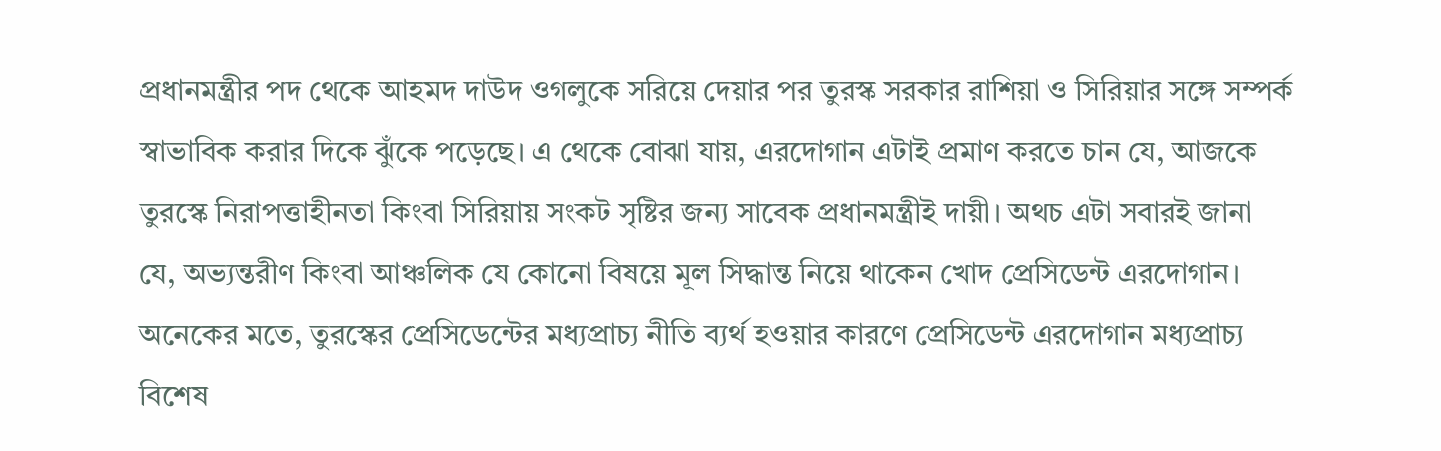প্রধানমন্ত্রীর পদ থেকে আহমদ দাউদ ওগলুকে সরিয়ে দেয়ার পর তুরস্ক সরকার রাশিয়া ও সিরিয়ার সঙ্গে সম্পর্ক স্বাভাবিক করার দিকে ঝুঁকে পড়েছে। এ থেকে বোঝা যায়, এরদোগান এটাই প্রমাণ করতে চান যে, আজকে তুরস্কে নিরাপত্তাহীনতা কিংবা সিরিয়ায় সংকট সৃষ্টির জন্য সাবেক প্রধানমন্ত্রীই দায়ী। অথচ এটা সবারই জানা যে, অভ্যন্তরীণ কিংবা আঞ্চলিক যে কোনো বিষয়ে মূল সিদ্ধান্ত নিয়ে থাকেন খোদ প্রেসিডেন্ট এরদোগান।
অনেকের মতে, তুরস্কের প্রেসিডেন্টের মধ্যপ্রাচ্য নীতি ব্যর্থ হওয়ার কারণে প্রেসিডেন্ট এরদোগান মধ্যপ্রাচ্য বিশেষ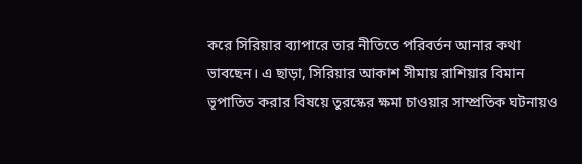করে সিরিয়ার ব্যাপারে তার নীতিতে পরিবর্তন আনার কথা ভাবছেন। এ ছাড়া, সিরিয়ার আকাশ সীমায় রাশিয়ার বিমান ভূপাতিত করার বিষয়ে তুরস্কের ক্ষমা চাওয়ার সাম্প্রতিক ঘটনায়ও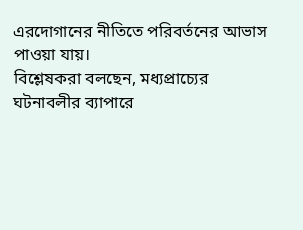এরদোগানের নীতিতে পরিবর্তনের আভাস পাওয়া যায়।
বিশ্লেষকরা বলছেন, মধ্যপ্রাচ্যের ঘটনাবলীর ব্যাপারে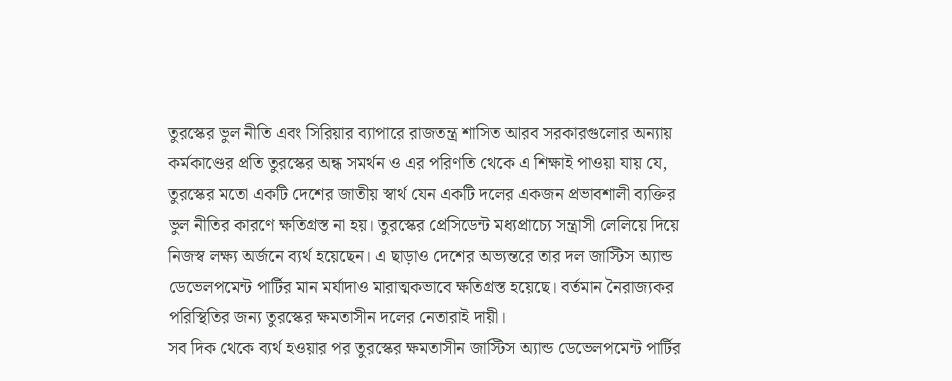তুরস্কের ভুল নীতি এবং সিরিয়ার ব্যাপারে রাজতন্ত্র শাসিত আরব সরকারগুলোর অন্যায় কর্মকাণ্ডের প্রতি তুরস্কের অন্ধ সমর্থন ও এর পরিণতি থেকে এ শিক্ষাই পাওয়া যায় যে, তুরস্কের মতো একটি দেশের জাতীয় স্বার্থ যেন একটি দলের একজন প্রভাবশালী ব্যক্তির ভুল নীতির কারণে ক্ষতিগ্রস্ত না হয়। তুরস্কের প্রেসিডেন্ট মধ্যপ্রাচ্যে সন্ত্রাসী লেলিয়ে দিয়ে নিজস্ব লক্ষ্য অর্জনে ব্যর্থ হয়েছেন। এ ছাড়াও দেশের অভ্যন্তরে তার দল জাস্টিস অ্যান্ড ডেভেলপমেন্ট পার্টির মান মর্যাদাও মারাত্মকভাবে ক্ষতিগ্রস্ত হয়েছে। বর্তমান নৈরাজ্যকর পরিস্থিতির জন্য তুরস্কের ক্ষমতাসীন দলের নেতারাই দায়ী।
সব দিক থেকে ব্যর্থ হওয়ার পর তুরস্কের ক্ষমতাসীন জাস্টিস অ্যান্ড ডেভেলপমেন্ট পার্টির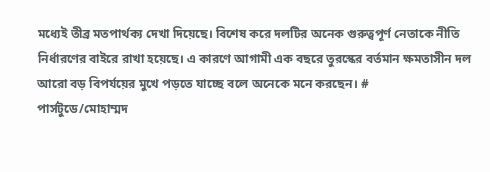মধ্যেই তীব্র মতপার্থক্য দেখা দিয়েছে। বিশেষ করে দলটির অনেক গুরুত্বপূর্ণ নেতাকে নীতি নির্ধারণের বাইরে রাখা হয়েছে। এ কারণে আগামী এক বছরে তুরস্কের বর্তমান ক্ষমতাসীন দল আরো বড় বিপর্যয়ের মুখে পড়তে যাচ্ছে বলে অনেকে মনে করছেন। #
পার্সটুডে/মোহাম্মদ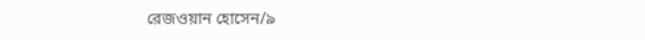রেজওয়ান হোসেন/৯